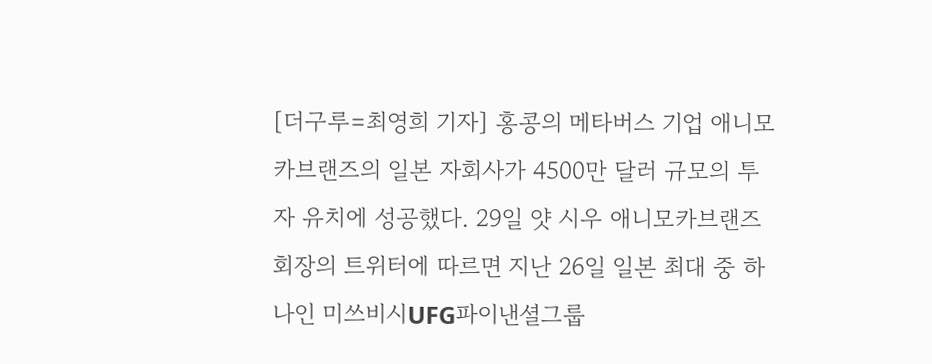[더구루=최영희 기자] 홍콩의 메타버스 기업 애니모카브랜즈의 일본 자회사가 4500만 달러 규모의 투자 유치에 성공했다. 29일 얏 시우 애니모카브랜즈 회장의 트위터에 따르면 지난 26일 일본 최대 중 하나인 미쓰비시UFG파이낸셜그룹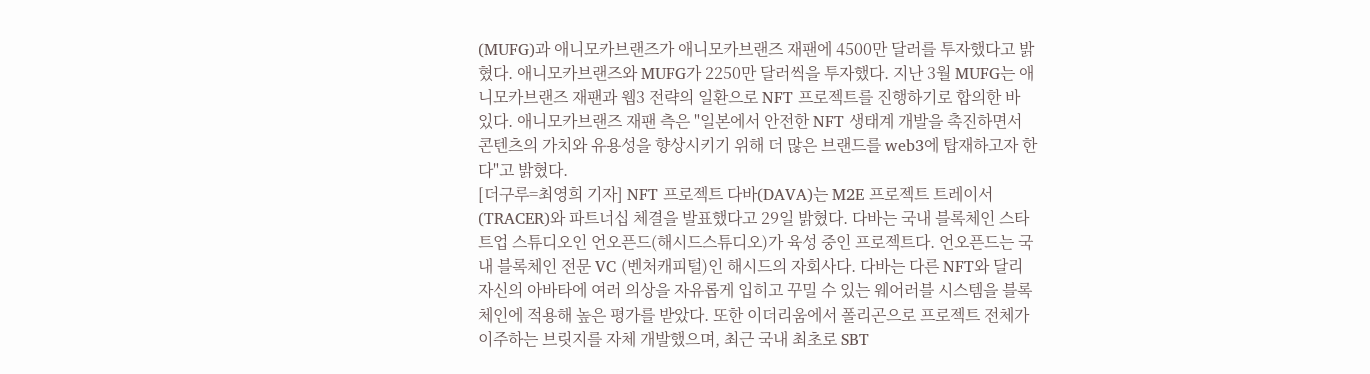(MUFG)과 애니모카브랜즈가 애니모카브랜즈 재팬에 4500만 달러를 투자했다고 밝혔다. 애니모카브랜즈와 MUFG가 2250만 달러씩을 투자했다. 지난 3월 MUFG는 애니모카브랜즈 재팬과 웹3 전략의 일환으로 NFT 프로젝트를 진행하기로 합의한 바 있다. 애니모카브랜즈 재팬 측은 "일본에서 안전한 NFT 생태계 개발을 촉진하면서 콘텐츠의 가치와 유용성을 향상시키기 위해 더 많은 브랜드를 web3에 탑재하고자 한다"고 밝혔다.
[더구루=최영희 기자] NFT 프로젝트 다바(DAVA)는 M2E 프로젝트 트레이서(TRACER)와 파트너십 체결을 발표했다고 29일 밝혔다. 다바는 국내 블록체인 스타트업 스튜디오인 언오픈드(해시드스튜디오)가 육성 중인 프로젝트다. 언오픈드는 국내 블록체인 전문 VC (벤처캐피털)인 해시드의 자회사다. 다바는 다른 NFT와 달리 자신의 아바타에 여러 의상을 자유롭게 입히고 꾸밀 수 있는 웨어러블 시스템을 블록체인에 적용해 높은 평가를 받았다. 또한 이더리움에서 폴리곤으로 프로젝트 전체가 이주하는 브릿지를 자체 개발했으며, 최근 국내 최초로 SBT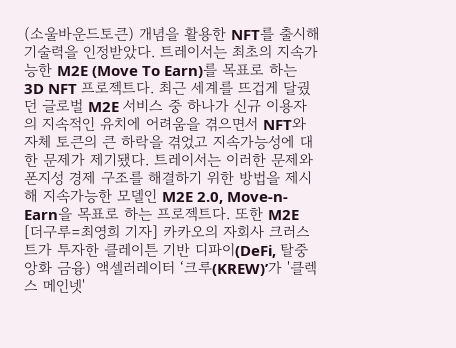(소울바운드토큰) 개념을 활용한 NFT를 출시해 기술력을 인정받았다. 트레이서는 최초의 지속가능한 M2E (Move To Earn)를 목표로 하는 3D NFT 프로젝트다. 최근 세계를 뜨겁게 달궜던 글로벌 M2E 서비스 중 하나가 신규 이용자의 지속적인 유치에 어려움을 겪으면서 NFT와 자체 토큰의 큰 하락을 겪었고 지속가능성에 대한 문제가 제기됐다. 트레이서는 이러한 문제와 폰지성 경제 구조를 해결하기 위한 방법을 제시해 지속가능한 모델인 M2E 2.0, Move-n-Earn을 목표로 하는 프로젝트다. 또한 M2E
[더구루=최영희 기자] 카카오의 자회사 크러스트가 투자한 클레이튼 기반 디파이(DeFi, 탈중앙화 금융) 액셀러레이터 ‘크루(KREW)’가 '클렉스 메인넷'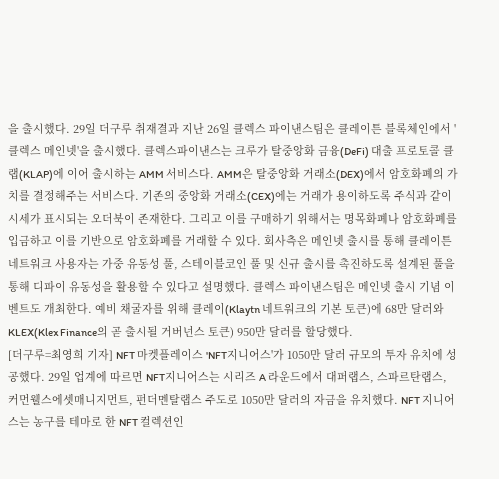을 출시했다. 29일 더구루 취재결과 지난 26일 클렉스 파이낸스팀은 클레이튼 블록체인에서 '클렉스 메인넷'을 출시했다. 클렉스파이낸스는 크루가 탈중앙화 금융(DeFi) 대출 프로토콜 클랩(KLAP)에 이어 출시하는 AMM 서비스다. AMM은 탈중앙화 거래소(DEX)에서 암호화폐의 가치를 결정해주는 서비스다. 기존의 중앙화 거래소(CEX)에는 거래가 용이하도록 주식과 같이 시세가 표시되는 오더북이 존재한다. 그리고 이를 구매하기 위해서는 명목화폐나 암호화폐를 입금하고 이를 기반으로 암호화폐를 거래할 수 있다. 회사측은 메인넷 출시를 통해 클레이튼 네트워크 사용자는 가중 유동성 풀, 스테이블코인 풀 및 신규 출시를 촉진하도록 설계된 풀을 통해 디파이 유동성을 활용할 수 있다고 설명했다. 클렉스 파이낸스팀은 메인넷 출시 기념 이벤트도 개최한다. 예비 채굴자를 위해 클레이(Klaytn 네트워크의 기본 토큰)에 68만 달러와 KLEX(Klex Finance의 곧 출시될 거버넌스 토큰) 950만 달러를 할당했다.
[더구루=최영희 기자] NFT 마켓플레이스 'NFT지니어스'가 1050만 달러 규모의 투자 유치에 성공했다. 29일 업계에 따르면 NFT지니어스는 시리즈 A 라운드에서 대퍼랩스, 스파르탄랩스, 커먼웰스에셋매니지먼트, 펀더멘탈랩스 주도로 1050만 달러의 자금을 유치했다. NFT 지니어스는 농구를 테마로 한 NFT 컬렉션인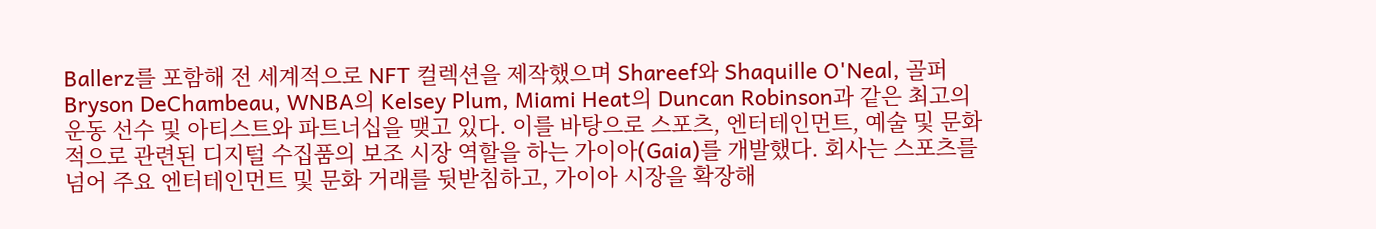Ballerz를 포함해 전 세계적으로 NFT 컬렉션을 제작했으며 Shareef와 Shaquille O'Neal, 골퍼 Bryson DeChambeau, WNBA의 Kelsey Plum, Miami Heat의 Duncan Robinson과 같은 최고의 운동 선수 및 아티스트와 파트너십을 맺고 있다. 이를 바탕으로 스포츠, 엔터테인먼트, 예술 및 문화적으로 관련된 디지털 수집품의 보조 시장 역할을 하는 가이아(Gaia)를 개발했다. 회사는 스포츠를 넘어 주요 엔터테인먼트 및 문화 거래를 뒷받침하고, 가이아 시장을 확장해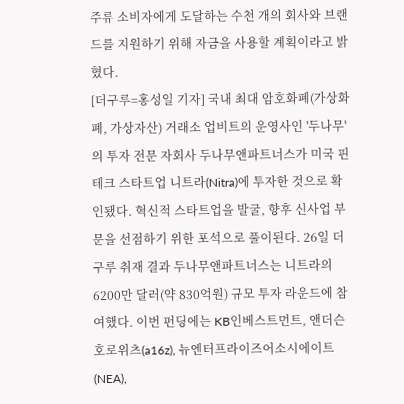주류 소비자에게 도달하는 수천 개의 회사와 브랜드를 지원하기 위해 자금을 사용할 계획이라고 밝혔다.
[더구루=홍성일 기자] 국내 최대 암호화폐(가상화폐, 가상자산) 거래소 업비트의 운영사인 '두나무'의 투자 전문 자회사 두나무앤파트너스가 미국 핀테크 스타트업 니트라(Nitra)에 투자한 것으로 확인됐다. 혁신적 스타트업을 발굴, 향후 신사업 부문을 선점하기 위한 포석으로 풀이된다. 26일 더구루 취재 결과 두나무앤파트너스는 니트라의 6200만 달러(약 830억원) 규모 투자 라운드에 참여했다. 이번 펀딩에는 KB인베스트먼트, 앤더슨호로위츠(a16z), 뉴엔터프라이즈어소시에이트(NEA),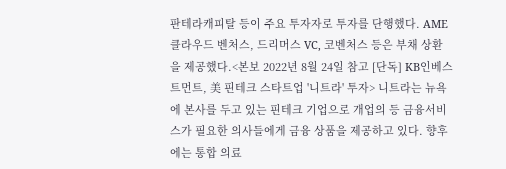판테라캐피탈 등이 주요 투자자로 투자를 단행했다. AME 클라우드 벤처스, 드리머스 VC, 코벤처스 등은 부채 상환을 제공했다.<본보 2022년 8월 24일 참고 [단독] KB인베스트먼트, 美 핀테크 스타트업 '니트라' 투자> 니트라는 뉴욕에 본사를 두고 있는 핀테크 기업으로 개업의 등 금융서비스가 필요한 의사들에게 금융 상품을 제공하고 있다. 향후에는 통합 의료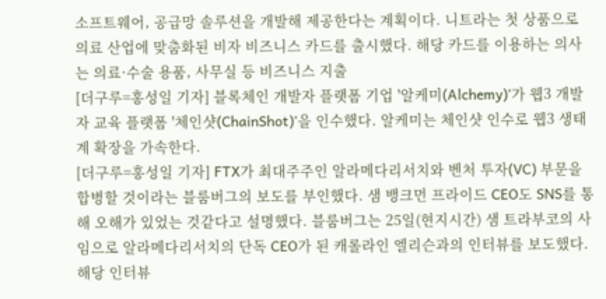소프트웨어, 공급망 솔루션을 개발해 제공한다는 계획이다. 니트라는 첫 상품으로 의료 산업에 맞춤화된 비자 비즈니스 카드를 출시했다. 해당 카드를 이용하는 의사는 의료·수술 용품, 사무실 등 비즈니스 지출
[더구루=홍성일 기자] 블록체인 개발자 플랫폼 기업 '알케미(Alchemy)'가 웹3 개발자 교육 플랫폼 '체인샷(ChainShot)'을 인수했다. 알케미는 체인샷 인수로 웹3 생태계 확장을 가속한다.
[더구루=홍성일 기자] FTX가 최대주주인 알라메다리서치와 벤처 투자(VC) 부문을 합병할 것이라는 블룸버그의 보도를 부인했다. 샘 뱅크먼 프라이드 CEO도 SNS를 통해 오해가 있었는 것같다고 설명했다. 블룸버그는 25일(현지시간) 샘 트라부코의 사임으로 알라메다리서치의 단독 CEO가 된 캐롤라인 엘리슨과의 인터뷰를 보도했다. 해당 인터뷰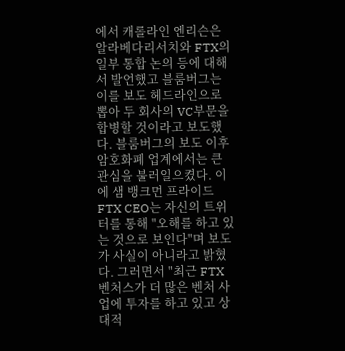에서 캐롤라인 엔리슨은 알라베다리서치와 FTX의 일부 통합 논의 등에 대해서 발언했고 블룸버그는 이를 보도 헤드라인으로 뽑아 두 회사의 VC부문을 합병할 것이라고 보도했다. 블룸버그의 보도 이후 암호화폐 업계에서는 큰 관심을 불러일으켰다. 이에 샘 뱅크먼 프라이드 FTX CEO는 자신의 트위터를 통해 "오해를 하고 있는 것으로 보인다"며 보도가 사실이 아니라고 밝혔다. 그러면서 "최근 FTX 벤처스가 더 많은 벤처 사업에 투자를 하고 있고 상대적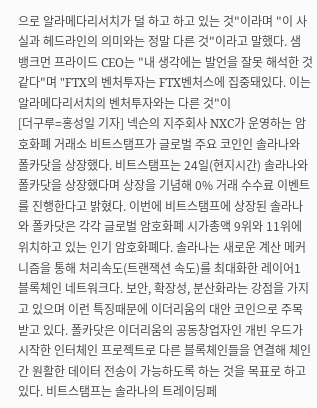으로 알라메다리서치가 덜 하고 하고 있는 것"이라며 "이 사실과 헤드라인의 의미와는 정말 다른 것"이라고 말했다. 샘 뱅크먼 프라이드 CEO는 "내 생각에는 발언을 잘못 해석한 것 같다"며 "FTX의 벤처투자는 FTX벤처스에 집중돼있다. 이는 알라메다리서치의 벤처투자와는 다른 것"이
[더구루=홍성일 기자] 넥슨의 지주회사 NXC가 운영하는 암호화폐 거래소 비트스탬프가 글로벌 주요 코인인 솔라나와 폴카닷을 상장했다. 비트스탬프는 24일(현지시간) 솔라나와 폴카닷을 상장했다며 상장을 기념해 0% 거래 수수료 이벤트를 진행한다고 밝혔다. 이번에 비트스탬프에 상장된 솔라나와 폴카닷은 각각 글로벌 암호화폐 시가총액 9위와 11위에 위치하고 있는 인기 암호화폐다. 솔라나는 새로운 계산 메커니즘을 통해 처리속도(트랜잭션 속도)를 최대화한 레이어1 블록체인 네트워크다. 보안, 확장성, 분산화라는 강점을 가지고 있으며 이런 특징때문에 이더리움의 대안 코인으로 주목받고 있다. 폴카닷은 이더리움의 공동창업자인 개빈 우드가 시작한 인터체인 프로젝트로 다른 블록체인들을 연결해 체인 간 원활한 데이터 전송이 가능하도록 하는 것을 목표로 하고 있다. 비트스탬프는 솔라나의 트레이딩페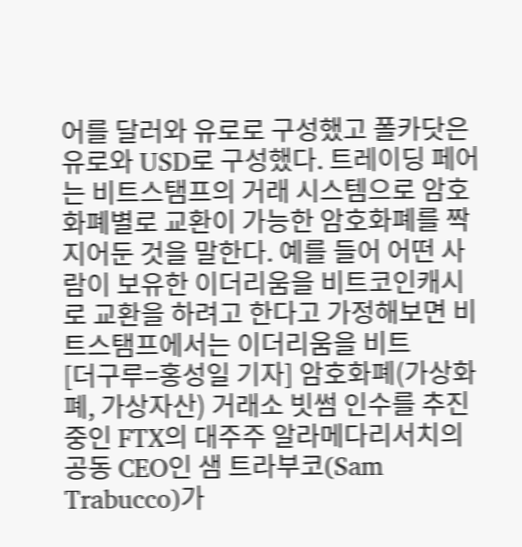어를 달러와 유로로 구성했고 폴카닷은 유로와 USD로 구성했다. 트레이딩 페어는 비트스탬프의 거래 시스템으로 암호화폐별로 교환이 가능한 암호화폐를 짝지어둔 것을 말한다. 예를 들어 어떤 사람이 보유한 이더리움을 비트코인캐시로 교환을 하려고 한다고 가정해보면 비트스탬프에서는 이더리움을 비트
[더구루=홍성일 기자] 암호화폐(가상화폐, 가상자산) 거래소 빗썸 인수를 추진 중인 FTX의 대주주 알라메다리서치의 공동 CEO인 샘 트라부코(Sam Trabucco)가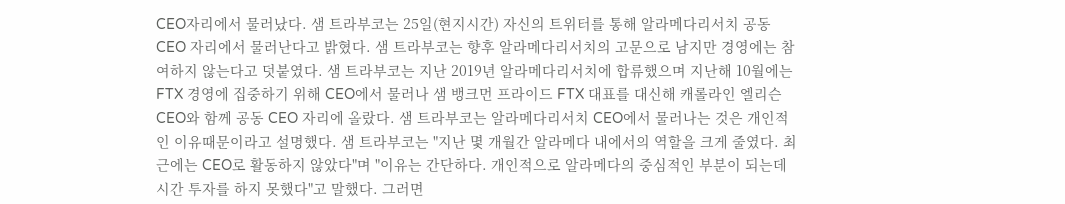CEO자리에서 물러났다. 샘 트라부코는 25일(현지시간) 자신의 트위터를 통해 알라메다리서치 공동 CEO 자리에서 물러난다고 밝혔다. 샘 트라부코는 향후 알라메다리서치의 고문으로 남지만 경영에는 참여하지 않는다고 덧붙였다. 샘 트라부코는 지난 2019년 알라메다리서치에 합류했으며 지난해 10월에는 FTX 경영에 집중하기 위해 CEO에서 물러나 샘 뱅크먼 프라이드 FTX 대표를 대신해 캐롤라인 엘리슨 CEO와 함께 공동 CEO 자리에 올랐다. 샘 트라부코는 알라메다리서치 CEO에서 물러나는 것은 개인적인 이유때문이라고 설명했다. 샘 트라부코는 "지난 몇 개월간 알라메다 내에서의 역할을 크게 줄였다. 최근에는 CEO로 활동하지 않았다"며 "이유는 간단하다. 개인적으로 알라메다의 중심적인 부분이 되는데 시간 투자를 하지 못했다"고 말했다. 그러면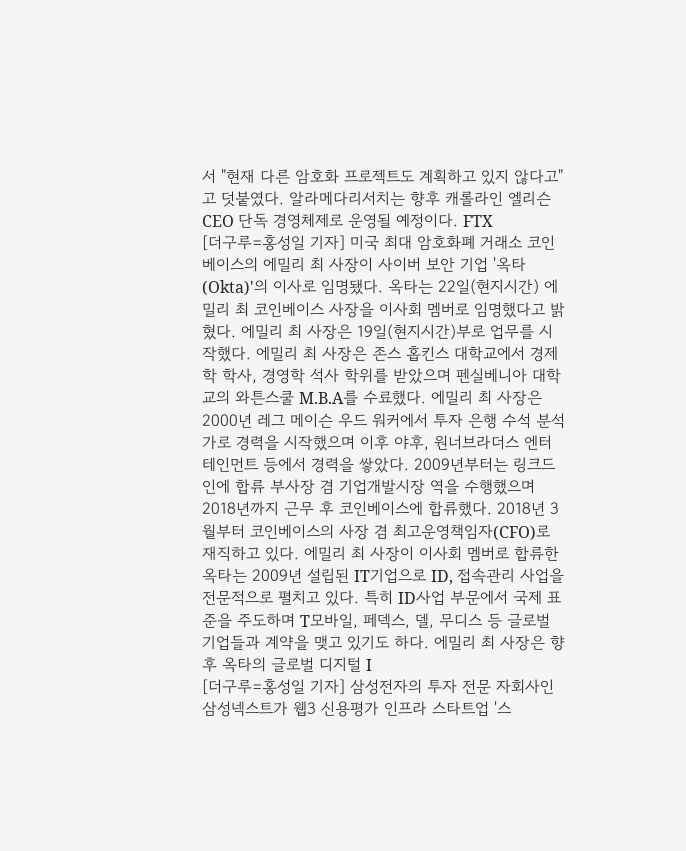서 "현재 다른 암호화 프로젝트도 계획하고 있지 않다고"고 덧붙였다. 알라메다리서치는 향후 캐롤라인 엘리슨 CEO 단독 경영체제로 운영될 예정이다. FTX
[더구루=홍성일 기자] 미국 최대 암호화폐 거래소 코인베이스의 에밀리 최 사장이 사이버 보안 기업 '옥타(Okta)'의 이사로 임명됐다. 옥타는 22일(현지시간) 에밀리 최 코인베이스 사장을 이사회 멤버로 임명했다고 밝혔다. 에밀리 최 사장은 19일(현지시간)부로 업무를 시작했다. 에밀리 최 사장은 존스 홉킨스 대학교에서 경제학 학사, 경영학 석사 학위를 받았으며 펜실베니아 대학교의 와튼스쿨 M.B.A를 수료했다. 에밀리 최 사장은 2000년 레그 메이슨 우드 워커에서 투자 은행 수석 분석가로 경력을 시작했으며 이후 야후, 원너브라더스 엔터테인먼트 등에서 경력을 쌓았다. 2009년부터는 링크드인에 합류 부사장 겸 기업개발시장 역을 수행했으며 2018년까지 근무 후 코인베이스에 합류했다. 2018년 3월부터 코인베이스의 사장 겸 최고운영책임자(CFO)로 재직하고 있다. 에밀리 최 사장이 이사회 멤버로 합류한 옥타는 2009년 설립된 IT기업으로 ID, 접속관리 사업을 전문적으로 펼치고 있다. 특히 ID사업 부문에서 국제 표준을 주도하며 T모바일, 페덱스, 델, 무디스 등 글로벌 기업들과 계약을 맺고 있기도 하다. 에밀리 최 사장은 향후 옥타의 글로벌 디지털 I
[더구루=홍성일 기자] 삼성전자의 투자 전문 자회사인 삼성넥스트가 웹3 신용평가 인프라 스타트업 '스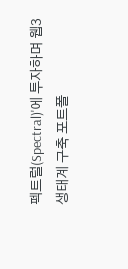펙트럴(Spectral)'에 투자하며 웹3 생태계 구축 포트폴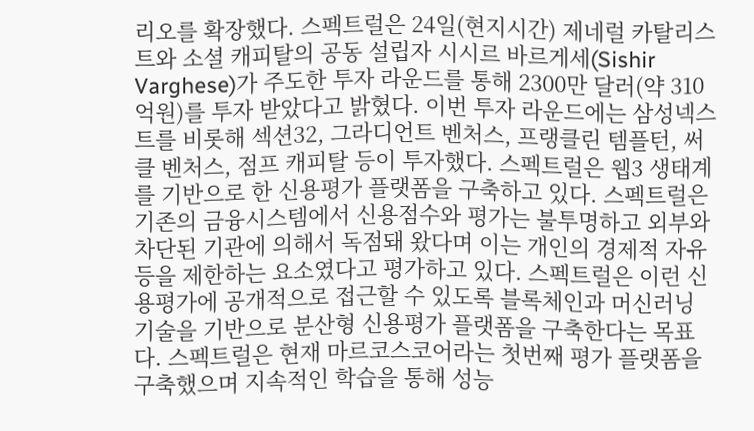리오를 확장했다. 스펙트럴은 24일(현지시간) 제네럴 카탈리스트와 소셜 캐피탈의 공동 설립자 시시르 바르게세(Sishir Varghese)가 주도한 투자 라운드를 통해 2300만 달러(약 310억원)를 투자 받았다고 밝혔다. 이번 투자 라운드에는 삼성넥스트를 비롯해 섹션32, 그라디언트 벤처스, 프랭클린 템플턴, 써클 벤처스, 점프 캐피탈 등이 투자했다. 스펙트럴은 웹3 생태계를 기반으로 한 신용평가 플랫폼을 구축하고 있다. 스펙트럴은 기존의 금융시스템에서 신용점수와 평가는 불투명하고 외부와 차단된 기관에 의해서 독점돼 왔다며 이는 개인의 경제적 자유 등을 제한하는 요소였다고 평가하고 있다. 스펙트럴은 이런 신용평가에 공개적으로 접근할 수 있도록 블록체인과 머신러닝 기술을 기반으로 분산형 신용평가 플랫폼을 구축한다는 목표다. 스펙트럴은 현재 마르코스코어라는 첫번째 평가 플랫폼을 구축했으며 지속적인 학습을 통해 성능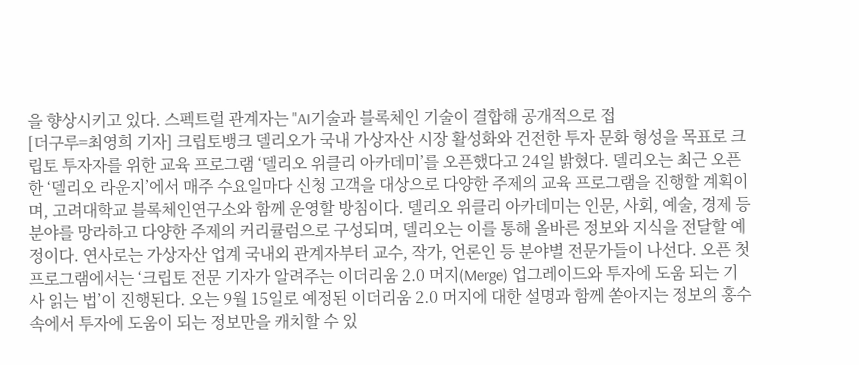을 향상시키고 있다. 스펙트럴 관계자는 "AI기술과 블록체인 기술이 결합해 공개적으로 접
[더구루=최영희 기자] 크립토뱅크 델리오가 국내 가상자산 시장 활성화와 건전한 투자 문화 형성을 목표로 크립토 투자자를 위한 교육 프로그램 ‘델리오 위클리 아카데미’를 오픈했다고 24일 밝혔다. 델리오는 최근 오픈한 ‘델리오 라운지’에서 매주 수요일마다 신청 고객을 대상으로 다양한 주제의 교육 프로그램을 진행할 계획이며, 고려대학교 블록체인연구소와 함께 운영할 방침이다. 델리오 위클리 아카데미는 인문, 사회, 예술, 경제 등 분야를 망라하고 다양한 주제의 커리큘럼으로 구성되며, 델리오는 이를 통해 올바른 정보와 지식을 전달할 예정이다. 연사로는 가상자산 업계 국내외 관계자부터 교수, 작가, 언론인 등 분야별 전문가들이 나선다. 오픈 첫 프로그램에서는 ‘크립토 전문 기자가 알려주는 이더리움 2.0 머지(Merge) 업그레이드와 투자에 도움 되는 기사 읽는 법’이 진행된다. 오는 9월 15일로 예정된 이더리움 2.0 머지에 대한 설명과 함께 쏟아지는 정보의 홍수 속에서 투자에 도움이 되는 정보만을 캐치할 수 있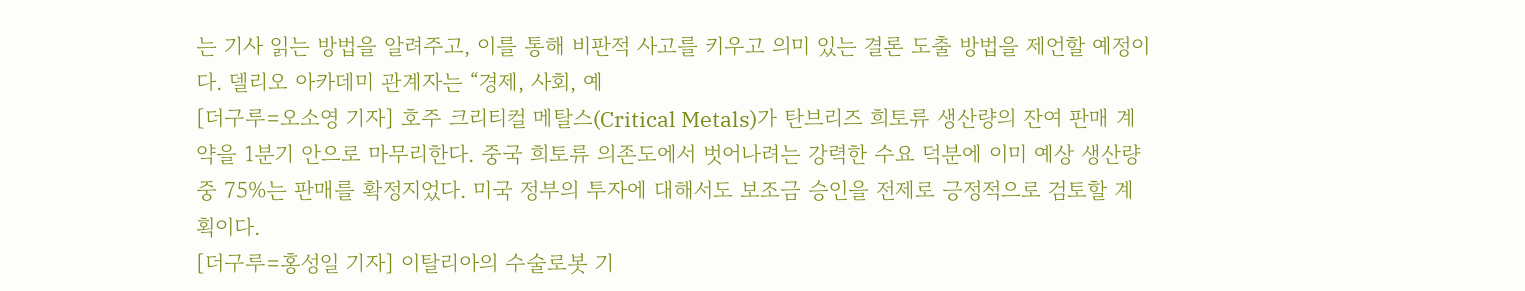는 기사 읽는 방법을 알려주고, 이를 통해 비판적 사고를 키우고 의미 있는 결론 도출 방법을 제언할 예정이다. 델리오 아카데미 관계자는 “경제, 사회, 예
[더구루=오소영 기자] 호주 크리티컬 메탈스(Critical Metals)가 탄브리즈 희토류 생산량의 잔여 판매 계약을 1분기 안으로 마무리한다. 중국 희토류 의존도에서 벗어나려는 강력한 수요 덕분에 이미 예상 생산량 중 75%는 판매를 확정지었다. 미국 정부의 투자에 대해서도 보조금 승인을 전제로 긍정적으로 검토할 계획이다.
[더구루=홍성일 기자] 이탈리아의 수술로봇 기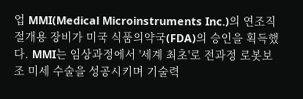업 MMI(Medical Microinstruments Inc.)의 연조직 절개용 장비가 미국 식품의약국(FDA)의 승인을 획득했다. MMI는 임상과정에서 '세계 최초'로 전과정 로봇보조 미세 수술을 성공시키며 기술력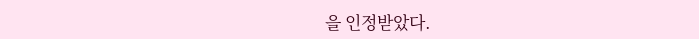을 인정받았다.